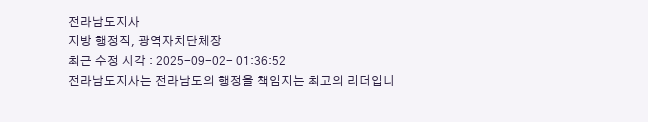전라남도지사
지방 행정직, 광역자치단체장
최근 수정 시각 : 2025-09-02- 01:36:52
전라남도지사는 전라남도의 행정을 책임지는 최고의 리더입니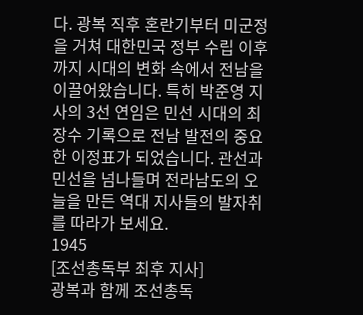다. 광복 직후 혼란기부터 미군정을 거쳐 대한민국 정부 수립 이후까지 시대의 변화 속에서 전남을 이끌어왔습니다. 특히 박준영 지사의 3선 연임은 민선 시대의 최장수 기록으로 전남 발전의 중요한 이정표가 되었습니다. 관선과 민선을 넘나들며 전라남도의 오늘을 만든 역대 지사들의 발자취를 따라가 보세요.
1945
[조선총독부 최후 지사]
광복과 함께 조선총독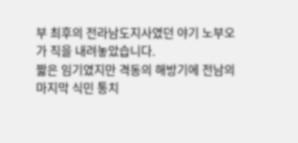부 최후의 전라남도지사였던 야기 노부오가 직을 내려놓았습니다.
짧은 임기였지만 격동의 해방기에 전남의 마지막 식민 통치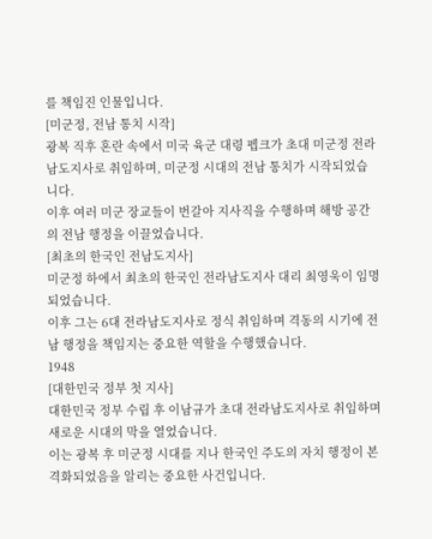를 책임진 인물입니다.
[미군정, 전남 통치 시작]
광복 직후 혼란 속에서 미국 육군 대령 펩크가 초대 미군정 전라남도지사로 취임하며, 미군정 시대의 전남 통치가 시작되었습니다.
이후 여러 미군 장교들이 번갈아 지사직을 수행하며 해방 공간의 전남 행정을 이끌었습니다.
[최초의 한국인 전남도지사]
미군정 하에서 최초의 한국인 전라남도지사 대리 최영욱이 임명되었습니다.
이후 그는 6대 전라남도지사로 정식 취임하며 격동의 시기에 전남 행정을 책임지는 중요한 역할을 수행했습니다.
1948
[대한민국 정부 첫 지사]
대한민국 정부 수립 후 이남규가 초대 전라남도지사로 취임하며 새로운 시대의 막을 열었습니다.
이는 광복 후 미군정 시대를 지나 한국인 주도의 자치 행정이 본격화되었음을 알리는 중요한 사건입니다.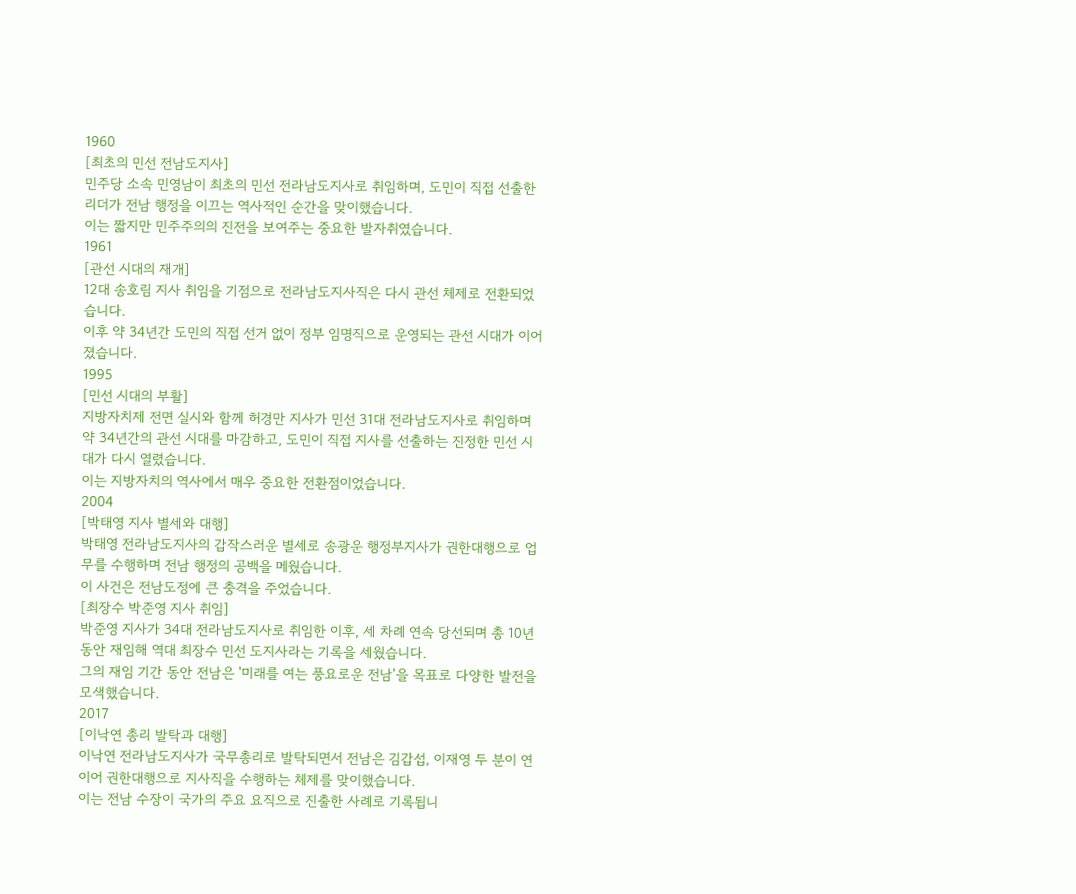1960
[최초의 민선 전남도지사]
민주당 소속 민영남이 최초의 민선 전라남도지사로 취임하며, 도민이 직접 선출한 리더가 전남 행정을 이끄는 역사적인 순간을 맞이했습니다.
이는 짧지만 민주주의의 진전을 보여주는 중요한 발자취였습니다.
1961
[관선 시대의 재개]
12대 송호림 지사 취임을 기점으로 전라남도지사직은 다시 관선 체제로 전환되었습니다.
이후 약 34년간 도민의 직접 선거 없이 정부 임명직으로 운영되는 관선 시대가 이어졌습니다.
1995
[민선 시대의 부활]
지방자치제 전면 실시와 함께 허경만 지사가 민선 31대 전라남도지사로 취임하며 약 34년간의 관선 시대를 마감하고, 도민이 직접 지사를 선출하는 진정한 민선 시대가 다시 열렸습니다.
이는 지방자치의 역사에서 매우 중요한 전환점이었습니다.
2004
[박태영 지사 별세와 대행]
박태영 전라남도지사의 갑작스러운 별세로 송광운 행정부지사가 권한대행으로 업무를 수행하며 전남 행정의 공백을 메웠습니다.
이 사건은 전남도정에 큰 충격을 주었습니다.
[최장수 박준영 지사 취임]
박준영 지사가 34대 전라남도지사로 취임한 이후, 세 차례 연속 당선되며 총 10년 동안 재임해 역대 최장수 민선 도지사라는 기록을 세웠습니다.
그의 재임 기간 동안 전남은 '미래를 여는 풍요로운 전남'을 목표로 다양한 발전을 모색했습니다.
2017
[이낙연 총리 발탁과 대행]
이낙연 전라남도지사가 국무총리로 발탁되면서 전남은 김갑섭, 이재영 두 분이 연이어 권한대행으로 지사직을 수행하는 체제를 맞이했습니다.
이는 전남 수장이 국가의 주요 요직으로 진출한 사례로 기록됩니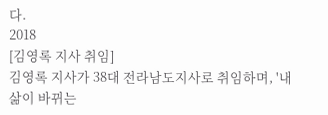다.
2018
[김영록 지사 취임]
김영록 지사가 38대 전라남도지사로 취임하며, '내 삶이 바뀌는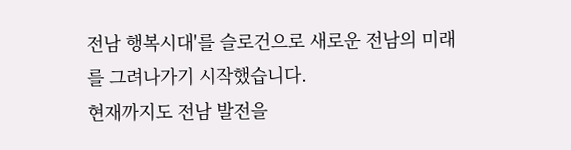전남 행복시대'를 슬로건으로 새로운 전남의 미래를 그려나가기 시작했습니다.
현재까지도 전남 발전을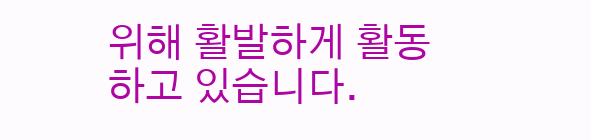위해 활발하게 활동하고 있습니다.